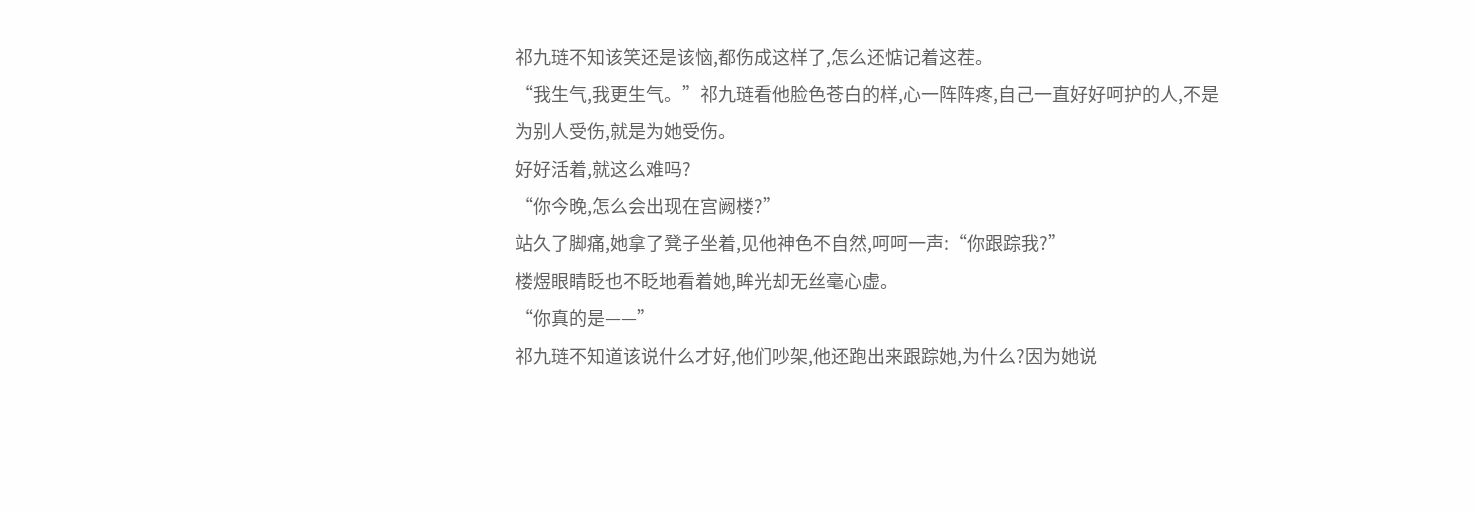祁九琏不知该笑还是该恼,都伤成这样了,怎么还惦记着这茬。
“我生气,我更生气。”祁九琏看他脸色苍白的样,心一阵阵疼,自己一直好好呵护的人,不是为别人受伤,就是为她受伤。
好好活着,就这么难吗?
“你今晚,怎么会出现在宫阙楼?”
站久了脚痛,她拿了凳子坐着,见他神色不自然,呵呵一声:“你跟踪我?”
楼煜眼睛眨也不眨地看着她,眸光却无丝毫心虚。
“你真的是——”
祁九琏不知道该说什么才好,他们吵架,他还跑出来跟踪她,为什么?因为她说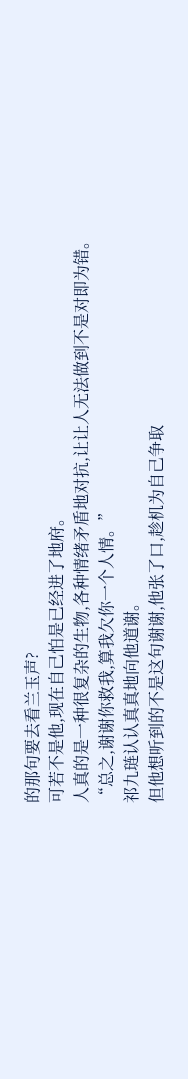的那句要去看兰玉声?
可若不是他,现在自己怕是已经进了地府。
人真的是一种很复杂的生物,各种情绪矛盾地对抗,让让人无法做到不是对即为错。
“总之,谢谢你救我,算我欠你一个人情。”
祁九琏认认真真地向他道谢。
但他想听到的不是这句谢谢,他张了口,趁机为自己争取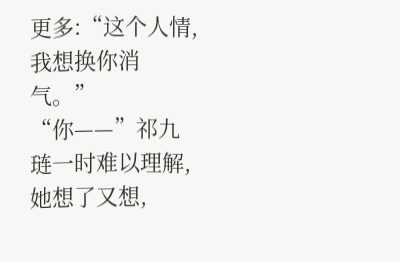更多:“这个人情,我想换你消气。”
“你——”祁九琏一时难以理解,她想了又想,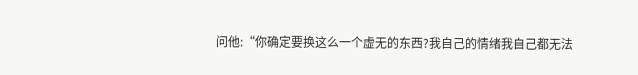问他:“你确定要换这么一个虚无的东西?我自己的情绪我自己都无法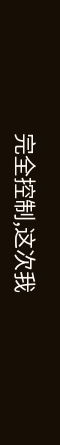完全控制,这次我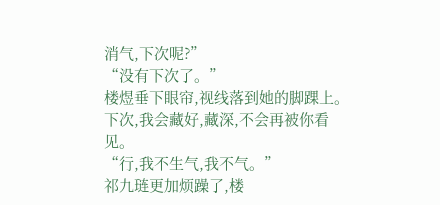消气,下次呢?”
“没有下次了。”
楼煜垂下眼帘,视线落到她的脚踝上。
下次,我会藏好,藏深,不会再被你看见。
“行,我不生气,我不气。”
祁九琏更加烦躁了,楼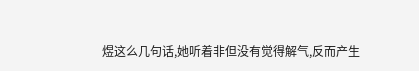煜这么几句话,她听着非但没有觉得解气,反而产生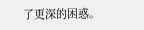了更深的困惑。